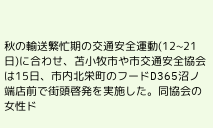秋の輸送繁忙期の交通安全運動(12~21日)に合わせ、苫小牧市や市交通安全協会は15日、市内北栄町のフードD365沼ノ端店前で街頭啓発を実施した。同協会の女性ド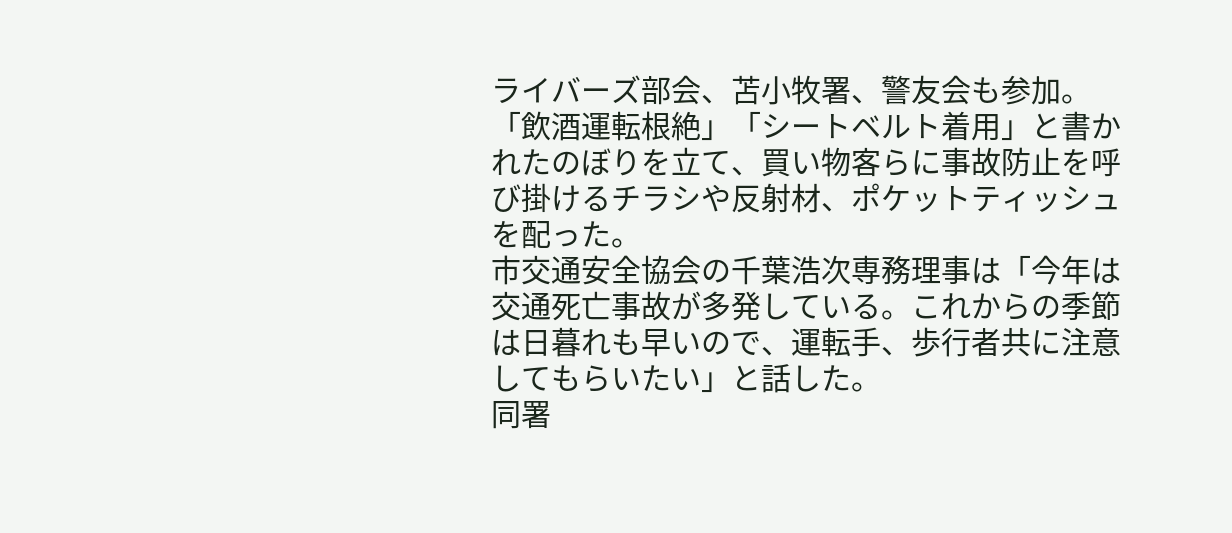ライバーズ部会、苫小牧署、警友会も参加。「飲酒運転根絶」「シートベルト着用」と書かれたのぼりを立て、買い物客らに事故防止を呼び掛けるチラシや反射材、ポケットティッシュを配った。
市交通安全協会の千葉浩次専務理事は「今年は交通死亡事故が多発している。これからの季節は日暮れも早いので、運転手、歩行者共に注意してもらいたい」と話した。
同署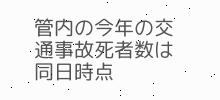管内の今年の交通事故死者数は同日時点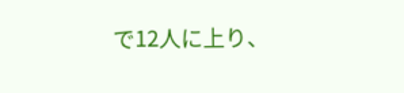で12人に上り、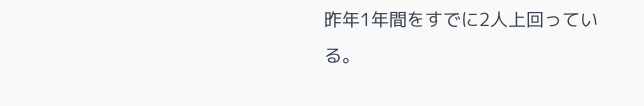昨年1年間をすでに2人上回っている。